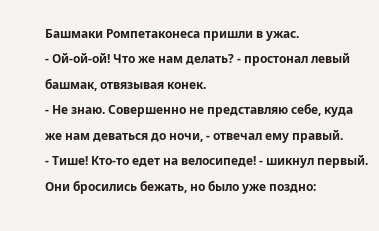Башмаки Ромпетаконеса пришли в ужас.
- Ой-ой-ой! Что же нам делать? - простонал левый башмак, отвязывая конек.
- Не знаю. Совершенно не представляю себе, куда же нам деваться до ночи, - отвечал ему правый.
- Тише! Кто-то едет на велосипеде! - шикнул первый.
Они бросились бежать, но было уже поздно: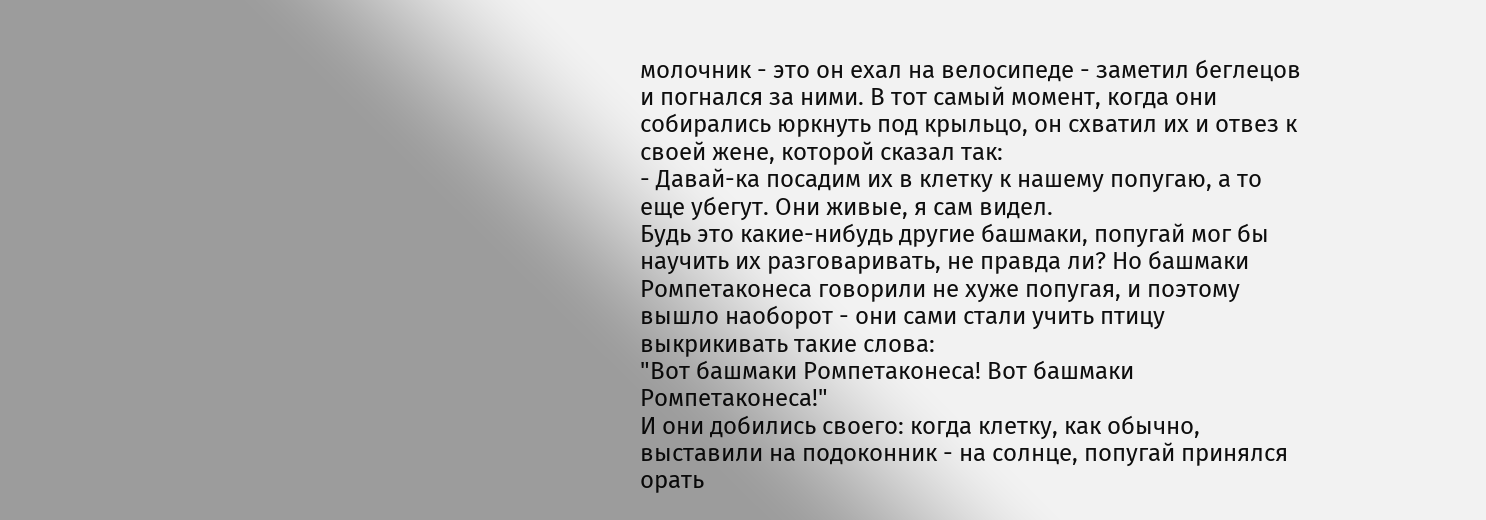молочник - это он ехал на велосипеде - заметил беглецов и погнался за ними. В тот самый момент, когда они собирались юркнуть под крыльцо, он схватил их и отвез к своей жене, которой сказал так:
- Давай-ка посадим их в клетку к нашему попугаю, а то еще убегут. Они живые, я сам видел.
Будь это какие-нибудь другие башмаки, попугай мог бы научить их разговаривать, не правда ли? Но башмаки Ромпетаконеса говорили не хуже попугая, и поэтому вышло наоборот - они сами стали учить птицу выкрикивать такие слова:
"Вот башмаки Ромпетаконеса! Вот башмаки Ромпетаконеса!"
И они добились своего: когда клетку, как обычно, выставили на подоконник - на солнце, попугай принялся орать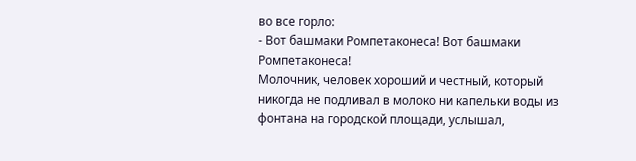во все горло:
- Вот башмаки Ромпетаконеса! Вот башмаки Ромпетаконеса!
Молочник, человек хороший и честный, который никогда не подливал в молоко ни капельки воды из фонтана на городской площади, услышал,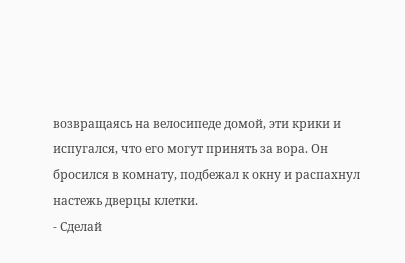возвращаясь на велосипеде домой, эти крики и испугался, что его могут принять за вора. Он бросился в комнату, подбежал к окну и распахнул настежь дверцы клетки.
- Сделай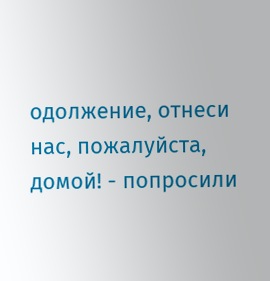одолжение, отнеси нас, пожалуйста, домой! - попросили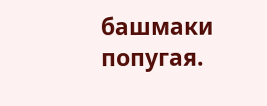башмаки попугая.